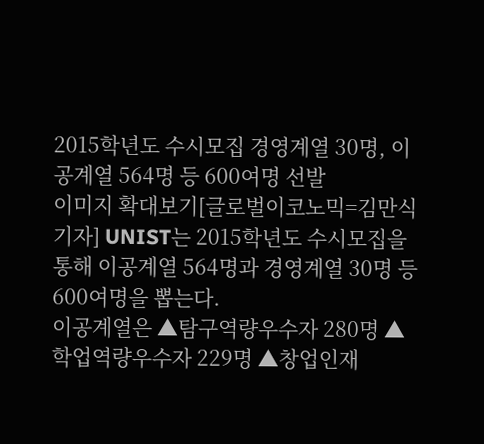2015학년도 수시모집 경영계열 30명, 이공계열 564명 등 600여명 선발
이미지 확대보기[글로벌이코노믹=김만식 기자] UNIST는 2015학년도 수시모집을 통해 이공계열 564명과 경영계열 30명 등 600여명을 뽑는다.
이공계열은 ▲탐구역량우수자 280명 ▲학업역량우수자 229명 ▲창업인재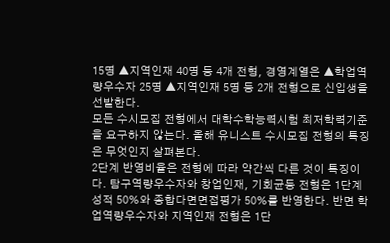15명 ▲지역인재 40명 등 4개 전형, 경영계열은 ▲학업역량우수자 25명 ▲지역인재 5명 등 2개 전형으로 신입생을 선발한다.
모든 수시모집 전형에서 대학수학능력시험 최저학력기준을 요구하지 않는다. 올해 유니스트 수시모집 전형의 특징은 무엇인지 살펴본다.
2단계 반영비율은 전형에 따라 약간씩 다른 것이 특징이다. 탐구역량우수자와 창업인재, 기회균등 전형은 1단계 성적 50%와 종합다면면접평가 50%를 반영한다. 반면 학업역량우수자와 지역인재 전형은 1단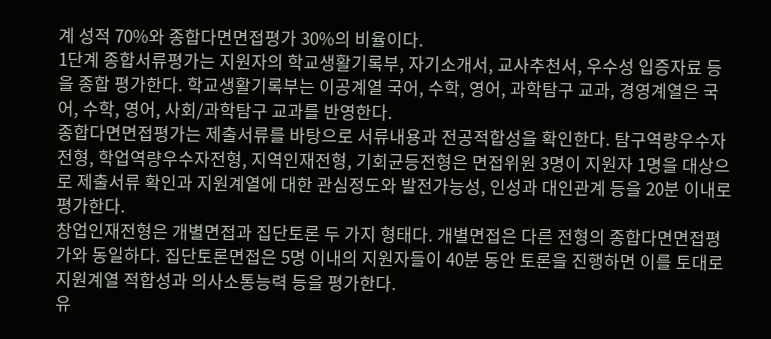계 성적 70%와 종합다면면접평가 30%의 비율이다.
1단계 종합서류평가는 지원자의 학교생활기록부, 자기소개서, 교사추천서, 우수성 입증자료 등을 종합 평가한다. 학교생활기록부는 이공계열 국어, 수학, 영어, 과학탐구 교과, 경영계열은 국어, 수학, 영어, 사회/과학탐구 교과를 반영한다.
종합다면면접평가는 제출서류를 바탕으로 서류내용과 전공적합성을 확인한다. 탐구역량우수자전형, 학업역량우수자전형, 지역인재전형, 기회균등전형은 면접위원 3명이 지원자 1명을 대상으로 제출서류 확인과 지원계열에 대한 관심정도와 발전가능성, 인성과 대인관계 등을 20분 이내로 평가한다.
창업인재전형은 개별면접과 집단토론 두 가지 형태다. 개별면접은 다른 전형의 종합다면면접평가와 동일하다. 집단토론면접은 5명 이내의 지원자들이 40분 동안 토론을 진행하면 이를 토대로 지원계열 적합성과 의사소통능력 등을 평가한다.
유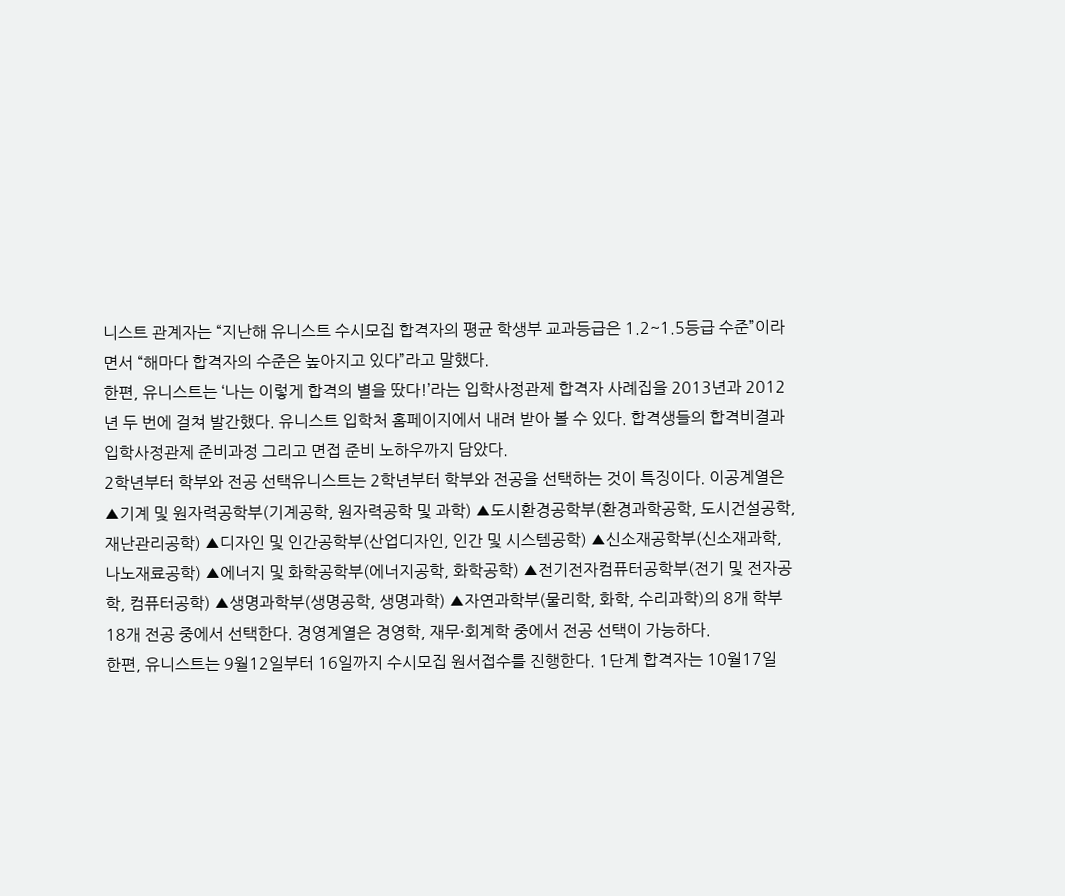니스트 관계자는 “지난해 유니스트 수시모집 합격자의 평균 학생부 교과등급은 1.2~1.5등급 수준”이라면서 “해마다 합격자의 수준은 높아지고 있다”라고 말했다.
한편, 유니스트는 ‘나는 이렇게 합격의 별을 땄다!’라는 입학사정관제 합격자 사례집을 2013년과 2012년 두 번에 걸쳐 발간했다. 유니스트 입학처 홈페이지에서 내려 받아 볼 수 있다. 합격생들의 합격비결과 입학사정관제 준비과정 그리고 면접 준비 노하우까지 담았다.
2학년부터 학부와 전공 선택유니스트는 2학년부터 학부와 전공을 선택하는 것이 특징이다. 이공계열은 ▲기계 및 원자력공학부(기계공학, 원자력공학 및 과학) ▲도시환경공학부(환경과학공학, 도시건설공학, 재난관리공학) ▲디자인 및 인간공학부(산업디자인, 인간 및 시스템공학) ▲신소재공학부(신소재과학, 나노재료공학) ▲에너지 및 화학공학부(에너지공학, 화학공학) ▲전기전자컴퓨터공학부(전기 및 전자공학, 컴퓨터공학) ▲생명과학부(생명공학, 생명과학) ▲자연과학부(물리학, 화학, 수리과학)의 8개 학부 18개 전공 중에서 선택한다. 경영계열은 경영학, 재무⋅회계학 중에서 전공 선택이 가능하다.
한편, 유니스트는 9월12일부터 16일까지 수시모집 원서접수를 진행한다. 1단계 합격자는 10월17일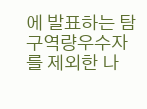에 발표하는 탐구역량우수자를 제외한 나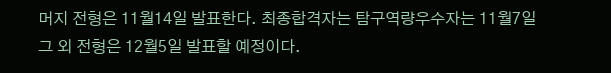머지 전형은 11월14일 발표한다. 최종합격자는 탐구역량우수자는 11월7일 그 외 전형은 12월5일 발표할 예정이다.